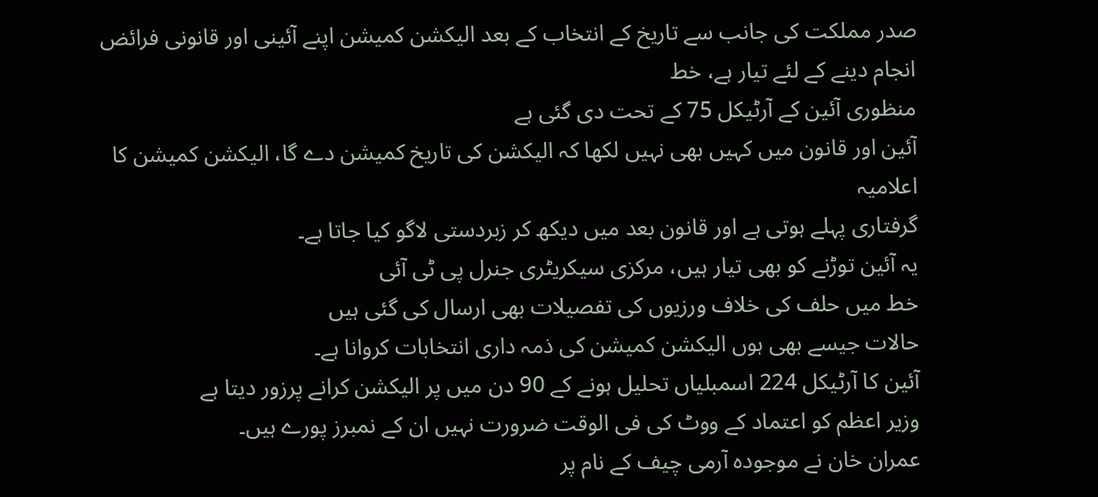صدر مملکت کی جانب سے تاریخ کے انتخاب کے بعد الیکشن کمیشن اپنے آئینی اور قانونی فرائض انجام دینے کے لئے تیار ہے، خط
منظوری آئین کے آرٹیکل 75 کے تحت دی گئی ہے
آئین اور قانون میں کہیں بھی نہیں لکھا کہ الیکشن کی تاریخ کمیشن دے گا، الیکشن کمیشن کا اعلامیہ
گرفتاری پہلے ہوتی ہے اور قانون بعد میں دیکھ کر زبردستی لاگو کیا جاتا ہے۔
یہ آئین توڑنے کو بھی تیار ہیں، مرکزی سیکریٹری جنرل پی ٹی آئی
خط میں حلف کی خلاف ورزیوں کی تفصیلات بھی ارسال کی گئی ہیں
حالات جیسے بھی ہوں الیکشن کمیشن کی ذمہ داری انتخابات کروانا ہے۔
آئین کا آرٹیکل 224 اسمبلیاں تحلیل ہونے کے 90 دن میں پر الیکشن کرانے پرزور دیتا ہے
وزیر اعظم کو اعتماد کے ووٹ کی فی الوقت ضرورت نہیں ان کے نمبرز پورے ہیں۔
عمران خان نے موجودہ آرمی چیف کے نام پر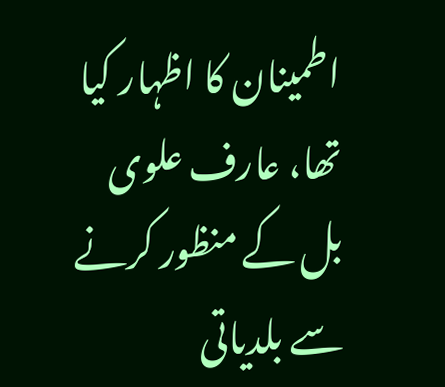اطمینان کا اظہار کیا تھا، عارف علوی
بل کے منظور کرنے سے بلدیاتی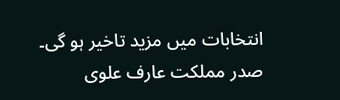انتخابات میں مزید تاخیر ہو گی۔
صدر مملکت عارف علوی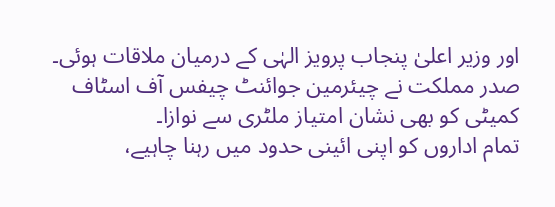اور وزیر اعلیٰ پنجاب پرویز الہٰی کے درمیان ملاقات ہوئی۔
صدر مملکت نے چیئرمین جوائنٹ چیفس آف اسٹاف کمیٹی کو بھی نشان امتیاز ملٹری سے نوازا۔
تمام اداروں کو اپنی ائینی حدود میں رہنا چاہیے،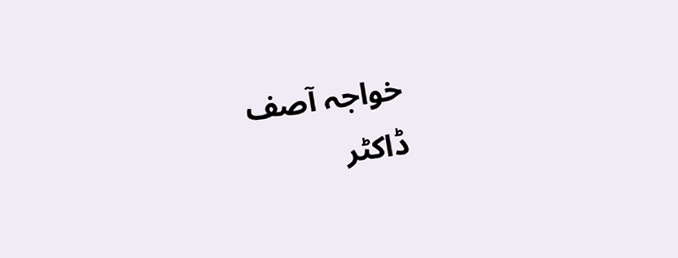خواجہ آصف
ڈاکٹر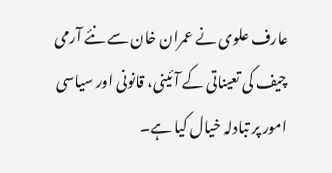عارف علوی نے عمران خان سے نئے آرمی چیف کی تعیناتی کے آئینی، قانونی اور سیاسی امور پر تبادلہ خیال کیا ہے۔